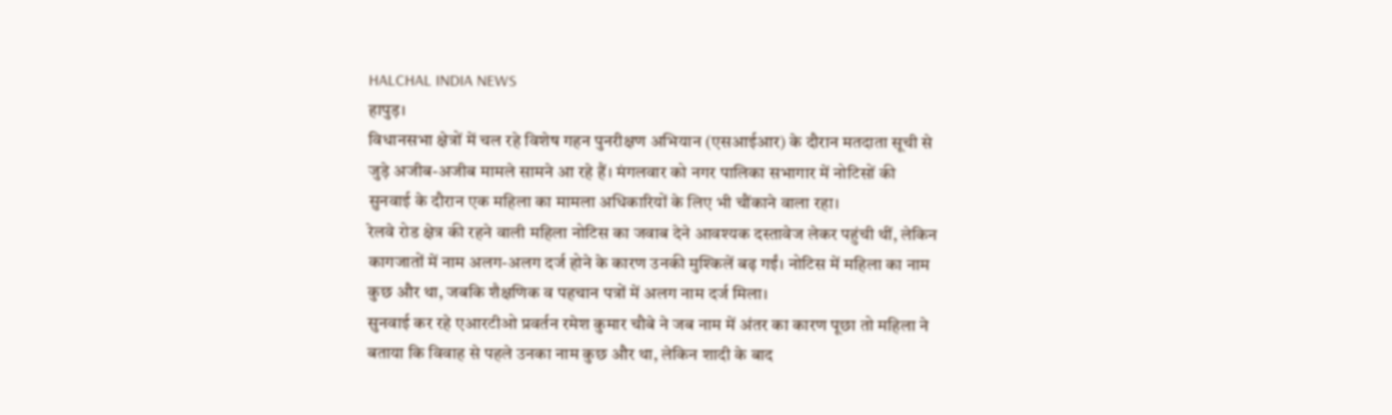HALCHAL INDIA NEWS
हापुड़।
विधानसभा क्षेत्रों में चल रहे विशेष गहन पुनरीक्षण अभियान (एसआईआर) के दौरान मतदाता सूची से जुड़े अजीब-अजीब मामले सामने आ रहे हैं। मंगलवार को नगर पालिका सभागार में नोटिसों की सुनवाई के दौरान एक महिला का मामला अधिकारियों के लिए भी चौंकाने वाला रहा।
रेलवे रोड क्षेत्र की रहने वाली महिला नोटिस का जवाब देने आवश्यक दस्तावेज लेकर पहुंची थीं, लेकिन कागजातों में नाम अलग-अलग दर्ज होने के कारण उनकी मुश्किलें बढ़ गईं। नोटिस में महिला का नाम कुछ और था, जबकि शैक्षणिक व पहचान पत्रों में अलग नाम दर्ज मिला।
सुनवाई कर रहे एआरटीओ प्रवर्तन रमेश कुमार चौबे ने जब नाम में अंतर का कारण पूछा तो महिला ने बताया कि विवाह से पहले उनका नाम कुछ और था, लेकिन शादी के बाद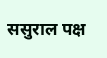ससुराल पक्ष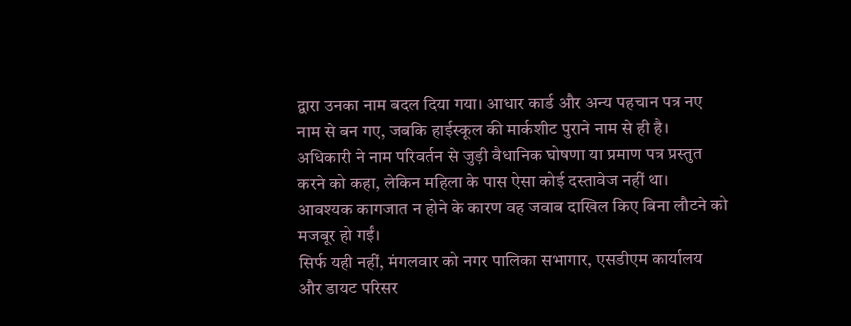द्वारा उनका नाम बदल दिया गया। आधार कार्ड और अन्य पहचान पत्र नए नाम से बन गए, जबकि हाईस्कूल की मार्कशीट पुराने नाम से ही है।
अधिकारी ने नाम परिवर्तन से जुड़ी वैधानिक घोषणा या प्रमाण पत्र प्रस्तुत करने को कहा, लेकिन महिला के पास ऐसा कोई दस्तावेज नहीं था। आवश्यक कागजात न होने के कारण वह जवाब दाखिल किए बिना लौटने को मजबूर हो गईं।
सिर्फ यही नहीं, मंगलवार को नगर पालिका सभागार, एसडीएम कार्यालय और डायट परिसर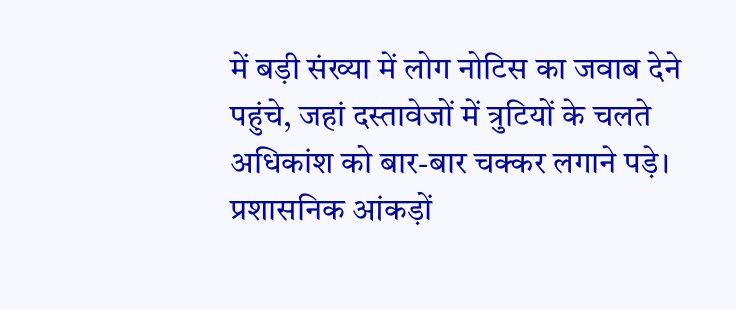में बड़ी संख्या में लोग नोटिस का जवाब देने पहुंचे, जहां दस्तावेजों में त्रुटियों के चलते अधिकांश को बार-बार चक्कर लगाने पड़े।
प्रशासनिक आंकड़ों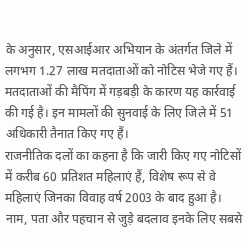के अनुसार, एसआईआर अभियान के अंतर्गत जिले में लगभग 1.27 लाख मतदाताओं को नोटिस भेजे गए हैं। मतदाताओं की मैपिंग में गड़बड़ी के कारण यह कार्रवाई की गई है। इन मामलों की सुनवाई के लिए जिले में 51 अधिकारी तैनात किए गए हैं।
राजनीतिक दलों का कहना है कि जारी किए गए नोटिसों में करीब 60 प्रतिशत महिलाएं हैं, विशेष रूप से वे महिलाएं जिनका विवाह वर्ष 2003 के बाद हुआ है। नाम, पता और पहचान से जुड़े बदलाव इनके लिए सबसे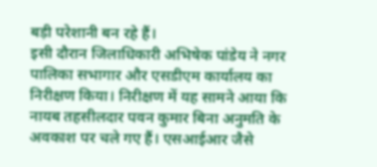बड़ी परेशानी बन रहे हैं।
इसी दौरान जिलाधिकारी अभिषेक पांडेय ने नगर पालिका सभागार और एसडीएम कार्यालय का निरीक्षण किया। निरीक्षण में यह सामने आया कि नायब तहसीलदार पवन कुमार बिना अनुमति के अवकाश पर चले गए हैं। एसआईआर जैसे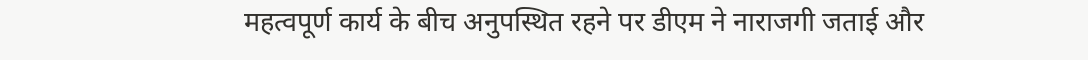महत्वपूर्ण कार्य के बीच अनुपस्थित रहने पर डीएम ने नाराजगी जताई और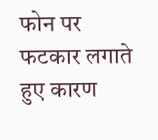फोन पर फटकार लगाते हुए कारण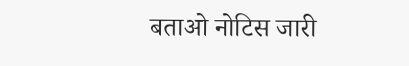बताओ नोटिस जारी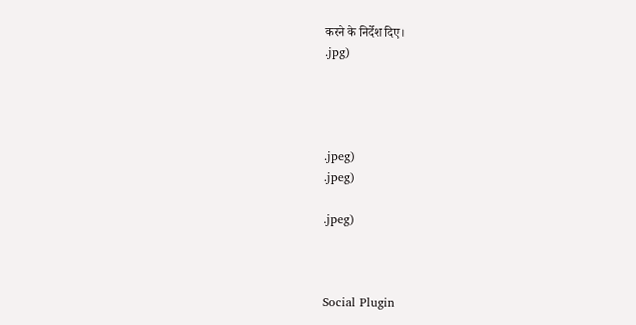करने के निर्देश दिए।
.jpg)




.jpeg)
.jpeg)

.jpeg)



Social Plugin